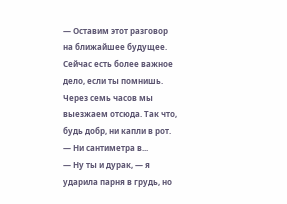— Оставим этот разговор на ближайшее будущее. Сейчас есть более важное дело, если ты помнишь. Через семь часов мы выезжаем отсюда. Так что, будь добр, ни капли в рот.
— Ни сантиметра в...
— Ну ты и дурак, — я ударила парня в грудь, но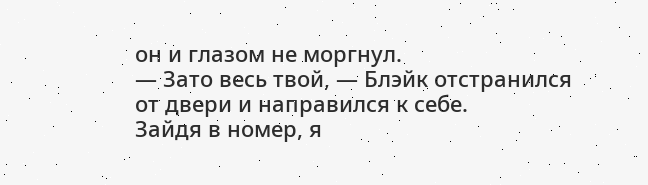он и глазом не моргнул.
— Зато весь твой, — Блэйк отстранился от двери и направился к себе.
Зайдя в номер, я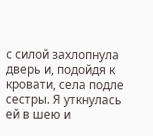с силой захлопнула дверь и, подойдя к кровати, села подле сестры. Я уткнулась ей в шею и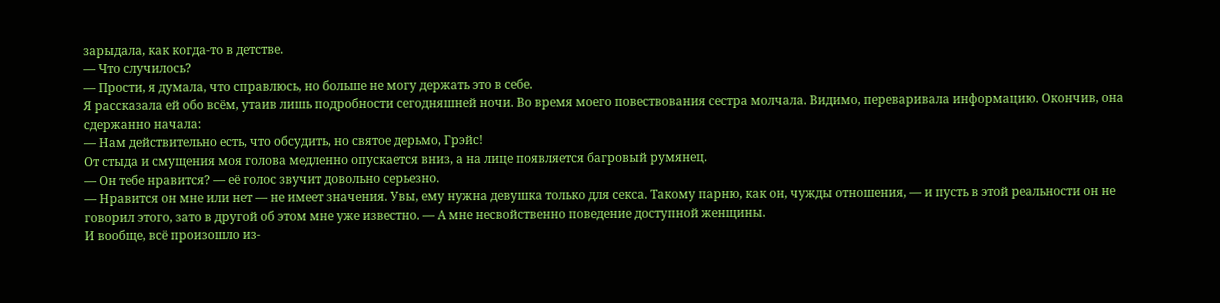зарыдала, как когда-то в детстве.
— Что случилось?
— Прости, я думала, что справлюсь, но больше не могу держать это в себе.
Я рассказала ей обо всём, утаив лишь подробности сегодняшней ночи. Во время моего повествования сестра молчала. Видимо, переваривала информацию. Окончив, она сдержанно начала:
— Нам действительно есть, что обсудить, но святое дерьмо, Грэйс!
От стыда и смущения моя голова медленно опускается вниз, а на лице появляется багровый румянец.
— Он тебе нравится? — её голос звучит довольно серьезно.
— Нравится он мне или нет — не имеет значения. Увы, ему нужна девушка только для секса. Такому парню, как он, чужды отношения, — и пусть в этой реальности он не говорил этого, зато в другой об этом мне уже известно. — А мне несвойственно поведение доступной женщины.
И вообще, всё произошло из-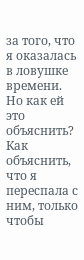за того, что я оказалась в ловушке времени. Но как ей это объяснить? Как объяснить, что я переспала с ним, только чтобы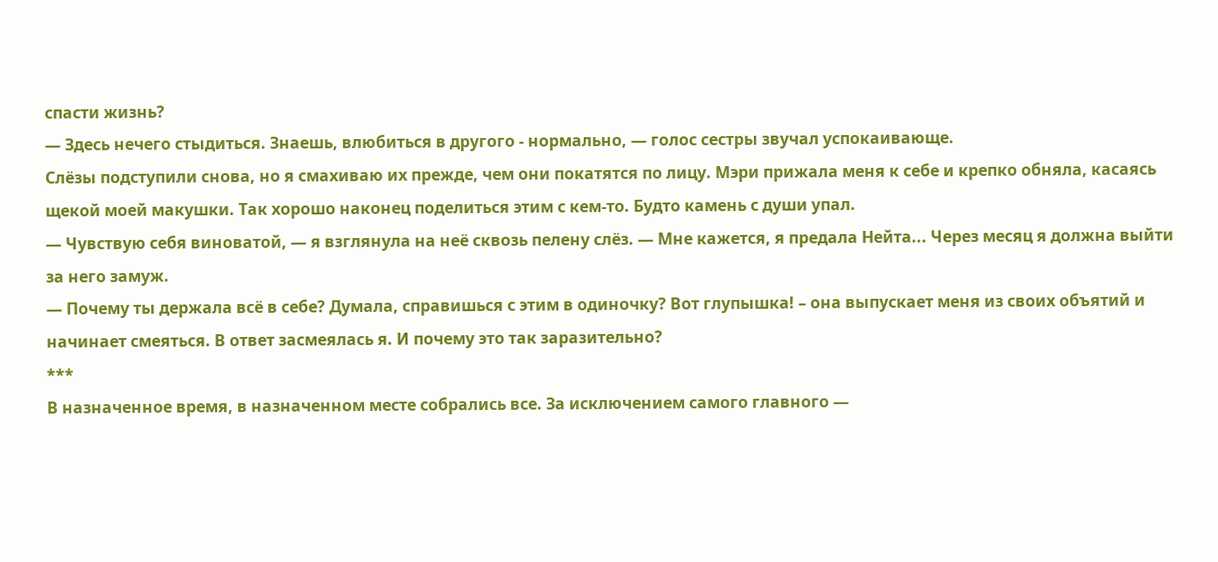спасти жизнь?
— Здесь нечего стыдиться. Знаешь, влюбиться в другого - нормально, — голос сестры звучал успокаивающе.
Слёзы подступили снова, но я смахиваю их прежде, чем они покатятся по лицу. Мэри прижала меня к себе и крепко обняла, касаясь щекой моей макушки. Так хорошо наконец поделиться этим с кем-то. Будто камень с души упал.
— Чувствую себя виноватой, — я взглянула на неё сквозь пелену слёз. — Мне кажется, я предала Нейта... Через месяц я должна выйти за него замуж.
— Почему ты держала всё в себе? Думала, справишься с этим в одиночку? Вот глупышка! – она выпускает меня из своих объятий и начинает смеяться. В ответ засмеялась я. И почему это так заразительно?
***
В назначенное время, в назначенном месте собрались все. За исключением самого главного —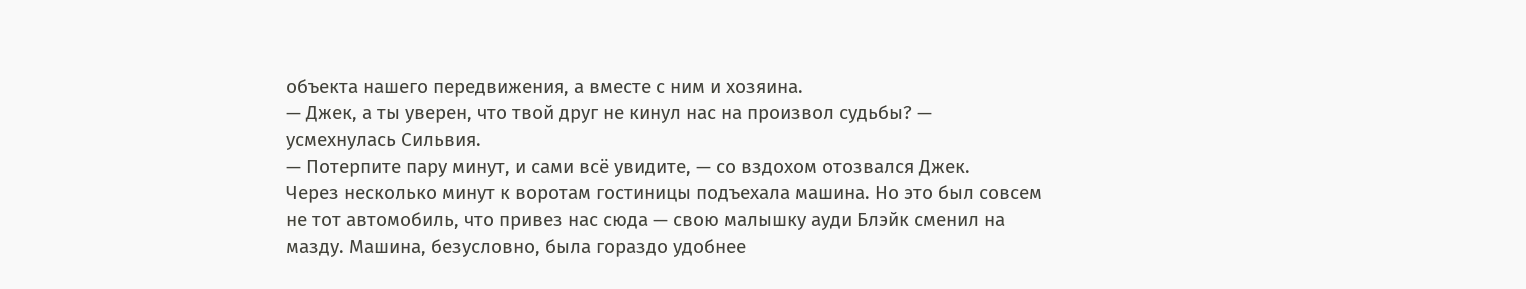объекта нашего передвижения, а вместе с ним и хозяина.
— Джек, а ты уверен, что твой друг не кинул нас на произвол судьбы? — усмехнулась Сильвия.
— Потерпите пару минут, и сами всё увидите, — со вздохом отозвался Джек.
Через несколько минут к воротам гостиницы подъехала машина. Но это был совсем не тот автомобиль, что привез нас сюда — свою малышку ауди Блэйк сменил на мазду. Машина, безусловно, была гораздо удобнее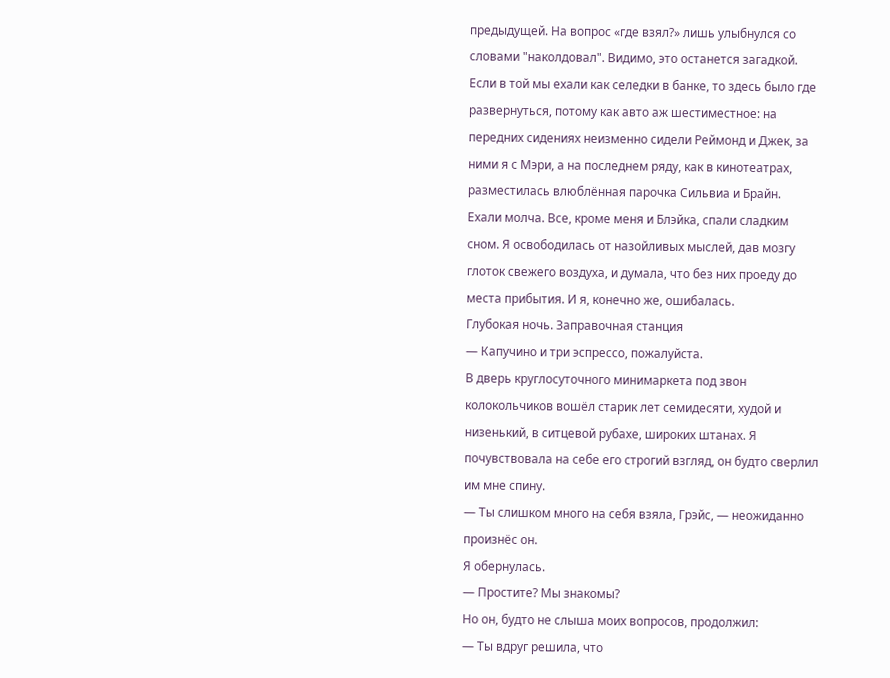предыдущей. На вопрос «где взял?» лишь улыбнулся со словами "наколдовал". Видимо, это останется загадкой.
Если в той мы ехали как селедки в банке, то здесь было где развернуться, потому как авто аж шестиместное: на передних сидениях неизменно сидели Реймонд и Джек, за ними я с Мэри, а на последнем ряду, как в кинотеатрах, разместилась влюблённая парочка Сильвиа и Брайн.
Ехали молча. Все, кроме меня и Блэйка, спали сладким сном. Я освободилась от назойливых мыслей, дав мозгу глоток свежего воздуха, и думала, что без них проеду до места прибытия. И я, конечно же, ошибалась.
Глубокая ночь. Заправочная станция
— Капучино и три эспрессо, пожалуйста.
В дверь круглосуточного минимаркета под звон колокольчиков вошёл старик лет семидесяти, худой и низенький, в ситцевой рубахе, широких штанах. Я почувствовала на себе его строгий взгляд, он будто сверлил им мне спину.
— Ты слишком много на себя взяла, Грэйс, — неожиданно произнёс он.
Я обернулась.
— Простите? Мы знакомы?
Но он, будто не слыша моих вопросов, продолжил:
— Ты вдруг решила, что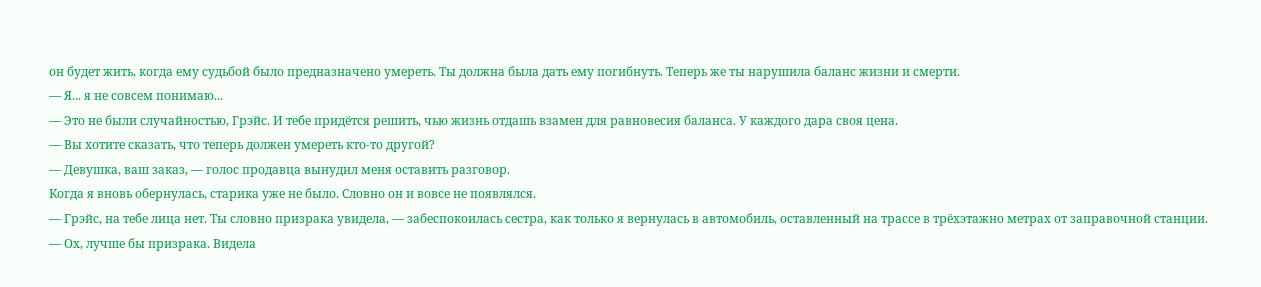он будет жить, когда ему судьбой было предназначено умереть. Ты должна была дать ему погибнуть. Теперь же ты нарушила баланс жизни и смерти.
— Я... я не совсем понимаю...
— Это не были случайностью, Грэйс. И тебе придётся решить, чью жизнь отдашь взамен для равновесия баланса. У каждого дара своя цена.
— Вы хотите сказать, что теперь должен умереть кто-то другой?
— Девушка, ваш заказ, — голос продавца вынудил меня оставить разговор.
Когда я вновь обернулась, старика уже не было. Словно он и вовсе не появлялся.
— Грэйс, на тебе лица нет. Ты словно призрака увидела, — забеспокоилась сестра, как только я вернулась в автомобиль, оставленный на трассе в трёхэтажно метрах от заправочной станции.
— Ох, лучше бы призрака. Видела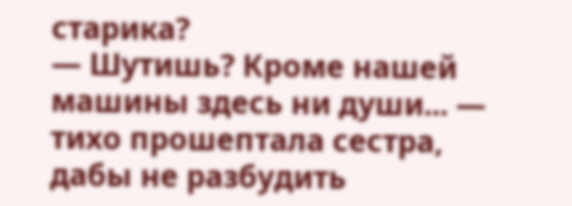старика?
— Шутишь? Кроме нашей машины здесь ни души... — тихо прошептала сестра, дабы не разбудить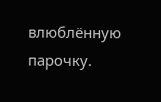влюблённую парочку.